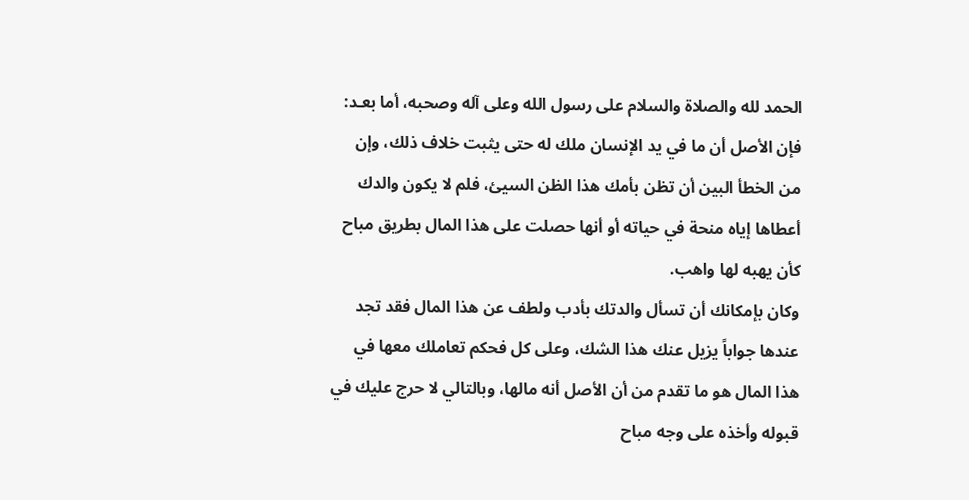الحمد لله والصلاة والسلام على رسول الله وعلى آله وصحبه، أما بعـد:
فإن الأصل أن ما في يد الإنسان ملك له حتى يثبت خلاف ذلك، وإن من الخطأ البين أن تظن بأمك هذا الظن السيئ، فلم لا يكون والدك أعطاها إياه منحة في حياته أو أنها حصلت على هذا المال بطريق مباح كأن يهبه لها واهب.
وكان بإمكانك أن تسأل والدتك بأدب ولطف عن هذا المال فقد تجد عندها جواباً يزيل عنك هذا الشك، وعلى كل فحكم تعاملك معها في هذا المال هو ما تقدم من أن الأصل أنه مالها، وبالتالي لا حرج عليك في قبوله وأخذه على وجه مباح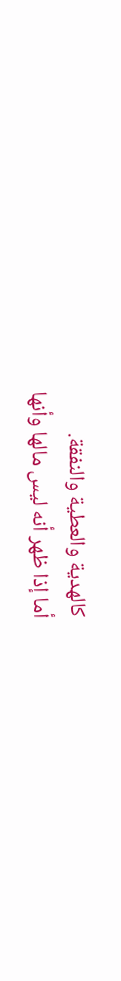كالهدية والعطية والنفقة.
أما إذا ظهر أنه ليس مالها وأنها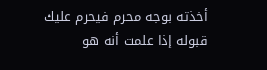أخذته بوجه محرم فيحرم عليك قبوله إذا علمت أنه هو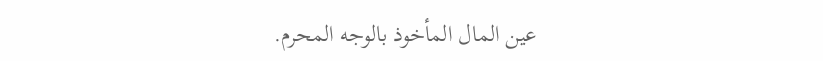عين المال المأخوذ بالوجه المحرم.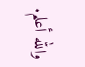والله أعلم.